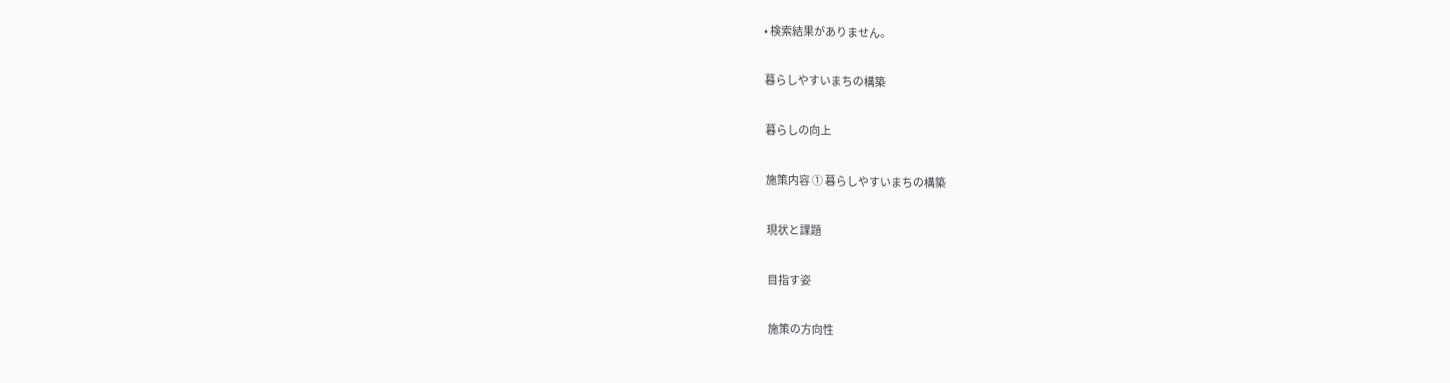• 検索結果がありません。

暮らしやすいまちの構築

暮らしの向上

施策内容 ① 暮らしやすいまちの構築

現状と課題

目指す姿

施策の方向性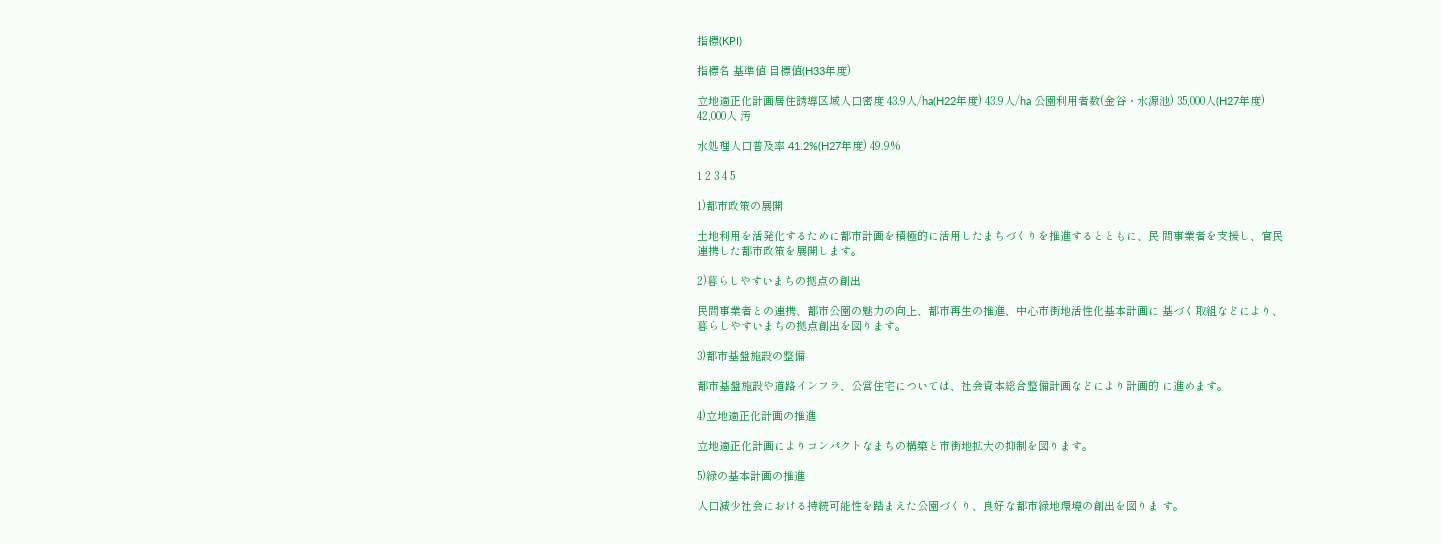指標(KPI)

指標名 基準値 目標値(H33年度)

立地適正化計画居住誘導区域人口密度 43.9人/ha(H22年度) 43.9人/ha 公園利用者数(金谷・水源池) 35,000人(H27年度) 42,000人 汚

水処理人口普及率 41.2%(H27年度) 49.9%

1 2 3 4 5

1)都市政策の展開

土地利用を活発化するために都市計画を積極的に活用したまちづくりを推進するとともに、民 間事業者を支援し、官民連携した都市政策を展開します。

2)暮らしやすいまちの拠点の創出

民間事業者との連携、都市公園の魅力の向上、都市再生の推進、中心市街地活性化基本計画に 基づく取組などにより、暮らしやすいまちの拠点創出を図ります。

3)都市基盤施設の整備

都市基盤施設や道路インフラ、公営住宅については、社会資本総合整備計画などにより計画的 に進めます。

4)立地適正化計画の推進

立地適正化計画によりコンパクトなまちの構築と市街地拡大の抑制を図ります。

5)緑の基本計画の推進

人口減少社会における持続可能性を踏まえた公園づくり、良好な都市緑地環境の創出を図りま す。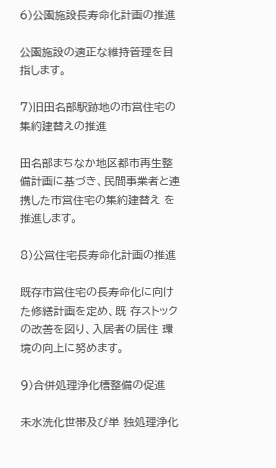6)公園施設長寿命化計画の推進

公園施設の適正な維持管理を目指します。

7)旧田名部駅跡地の市営住宅の集約建替えの推進

田名部まちなか地区都市再生整備計画に基づき、民間事業者と連携した市営住宅の集約建替え を推進します。

8)公営住宅長寿命化計画の推進

既存市営住宅の長寿命化に向けた修繕計画を定め、既 存ストックの改善を図り、入居者の居住 環境の向上に努めます。

9)合併処理浄化槽整備の促進

未水洗化世帯及び単 独処理浄化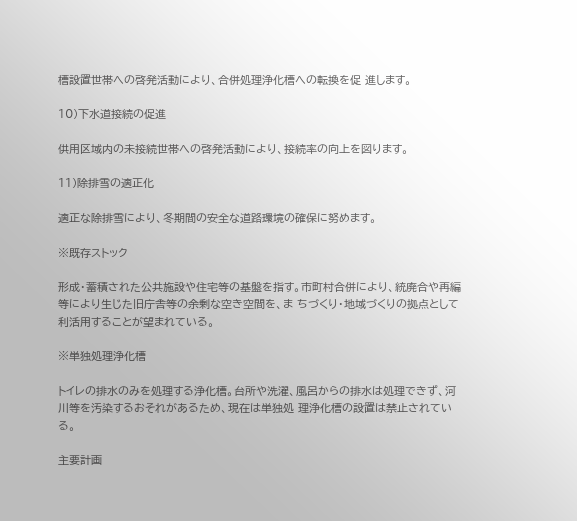槽設置世帯への啓発活動により、合併処理浄化槽への転換を促 進します。

10)下水道接続の促進

供用区域内の未接続世帯への啓発活動により、接続率の向上を図ります。

11)除排雪の適正化

適正な除排雪により、冬期間の安全な道路環境の確保に努めます。

※既存ストック

形成・蓄積された公共施設や住宅等の基盤を指す。市町村合併により、統廃合や再編等により生じた旧庁舎等の余剰な空き空間を、ま ちづくり・地域づくりの拠点として利活用することが望まれている。

※単独処理浄化槽

トイレの排水のみを処理する浄化槽。台所や洗濯、風呂からの排水は処理できず、河川等を汚染するおそれがあるため、現在は単独処 理浄化槽の設置は禁止されている。

主要計画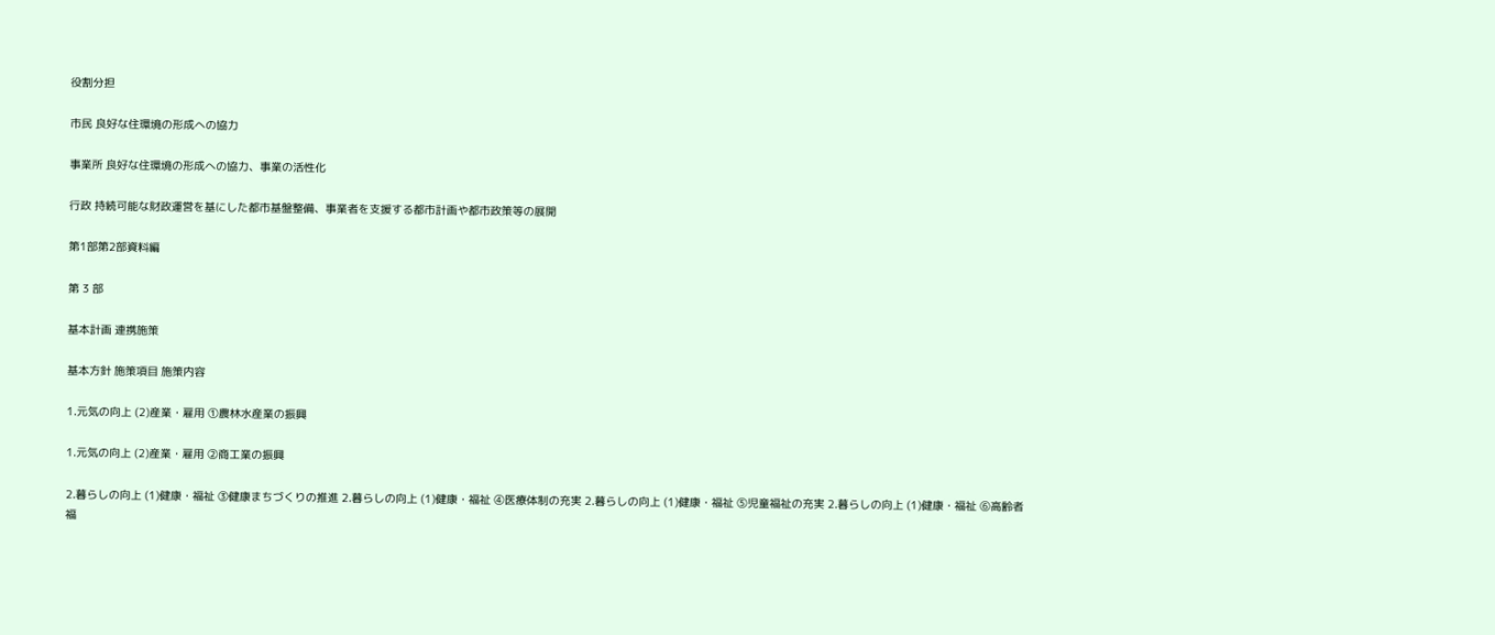役割分担

市民 良好な住環境の形成への協力

事業所 良好な住環境の形成への協力、事業の活性化

行政 持続可能な財政運営を基にした都市基盤整備、事業者を支援する都市計画や都市政策等の展開

第1部第2部資料編

第 3 部

基本計画 連携施策

基本方針 施策項目 施策内容

1.元気の向上 (2)産業・雇用 ①農林水産業の振興

1.元気の向上 (2)産業・雇用 ②商工業の振興

2.暮らしの向上 (1)健康・福祉 ③健康まちづくりの推進 2.暮らしの向上 (1)健康・福祉 ④医療体制の充実 2.暮らしの向上 (1)健康・福祉 ⑤児童福祉の充実 2.暮らしの向上 (1)健康・福祉 ⑥高齢者福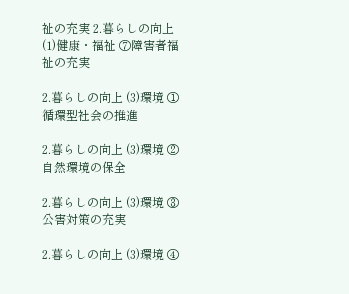祉の充実 2.暮らしの向上 (1)健康・福祉 ⑦障害者福祉の充実

2.暮らしの向上 (3)環境 ①循環型社会の推進

2.暮らしの向上 (3)環境 ②自然環境の保全

2.暮らしの向上 (3)環境 ③公害対策の充実

2.暮らしの向上 (3)環境 ④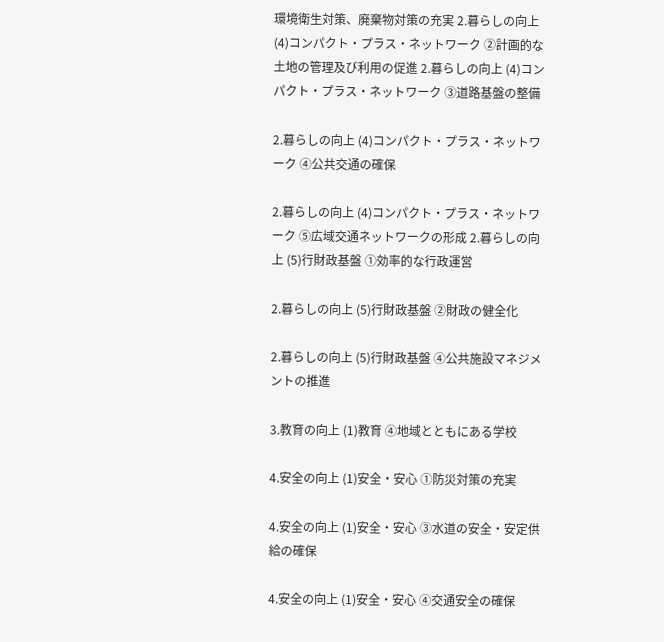環境衛生対策、廃棄物対策の充実 2.暮らしの向上 (4)コンパクト・プラス・ネットワーク ②計画的な土地の管理及び利用の促進 2.暮らしの向上 (4)コンパクト・プラス・ネットワーク ③道路基盤の整備

2.暮らしの向上 (4)コンパクト・プラス・ネットワーク ④公共交通の確保

2.暮らしの向上 (4)コンパクト・プラス・ネットワーク ⑤広域交通ネットワークの形成 2.暮らしの向上 (5)行財政基盤 ①効率的な行政運営

2.暮らしの向上 (5)行財政基盤 ②財政の健全化

2.暮らしの向上 (5)行財政基盤 ④公共施設マネジメントの推進

3.教育の向上 (1)教育 ④地域とともにある学校

4.安全の向上 (1)安全・安心 ①防災対策の充実

4.安全の向上 (1)安全・安心 ③水道の安全・安定供給の確保

4.安全の向上 (1)安全・安心 ④交通安全の確保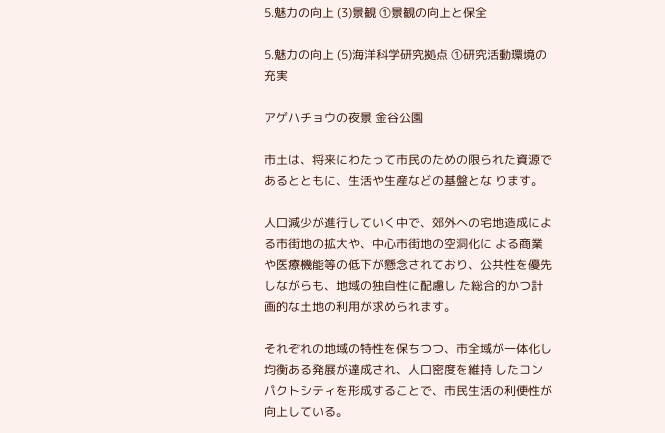5.魅力の向上 (3)景観 ①景観の向上と保全

5.魅力の向上 (5)海洋科学研究拠点 ①研究活動環境の充実

アゲハチョウの夜景 金谷公園

市土は、将来にわたって市民のための限られた資源であるとともに、生活や生産などの基盤とな ります。

人口減少が進行していく中で、郊外への宅地造成による市街地の拡大や、中心市街地の空洞化に よる商業や医療機能等の低下が懸念されており、公共性を優先しながらも、地域の独自性に配慮し た総合的かつ計画的な土地の利用が求められます。

それぞれの地域の特性を保ちつつ、市全域が一体化し均衡ある発展が達成され、人口密度を維持 したコンパクトシティを形成することで、市民生活の利便性が向上している。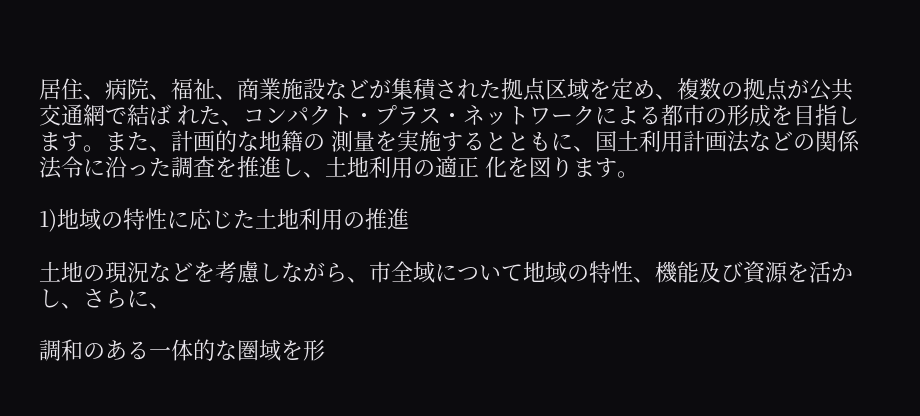居住、病院、福祉、商業施設などが集積された拠点区域を定め、複数の拠点が公共交通網で結ば れた、コンパクト・プラス・ネットワークによる都市の形成を目指します。また、計画的な地籍の 測量を実施するとともに、国土利用計画法などの関係法令に沿った調査を推進し、土地利用の適正 化を図ります。

1)地域の特性に応じた土地利用の推進

土地の現況などを考慮しながら、市全域について地域の特性、機能及び資源を活かし、さらに、

調和のある一体的な圏域を形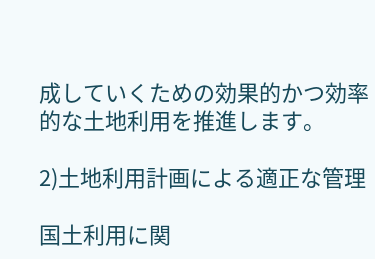成していくための効果的かつ効率的な土地利用を推進します。

2)土地利用計画による適正な管理

国土利用に関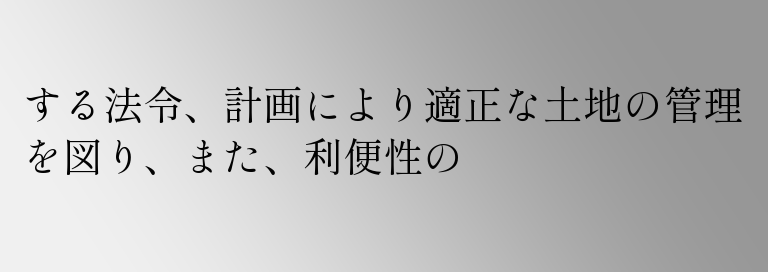する法令、計画により適正な土地の管理を図り、また、利便性の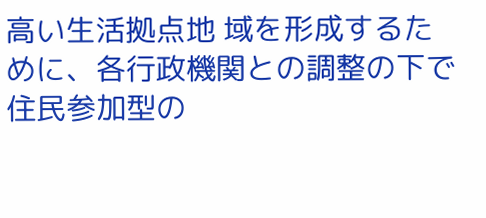高い生活拠点地 域を形成するために、各行政機関との調整の下で住民参加型の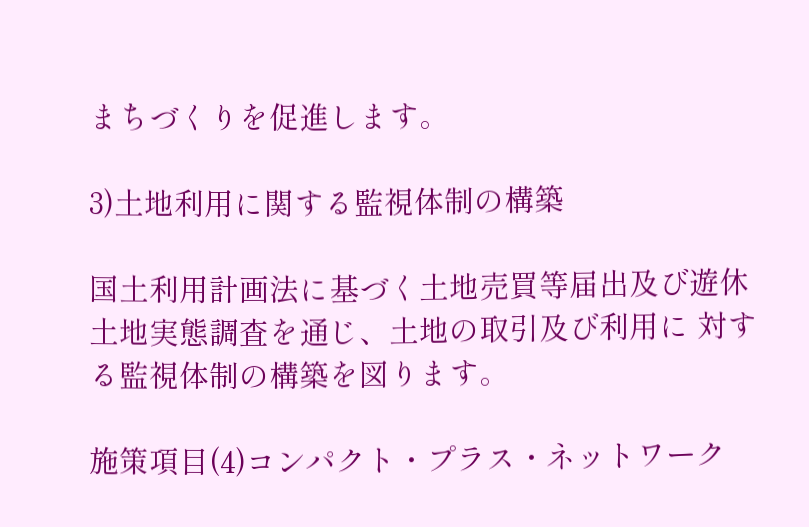まちづくりを促進します。

3)土地利用に関する監視体制の構築

国土利用計画法に基づく土地売買等届出及び遊休土地実態調査を通じ、土地の取引及び利用に 対する監視体制の構築を図ります。

施策項目(4)コンパクト・プラス・ネットワーク